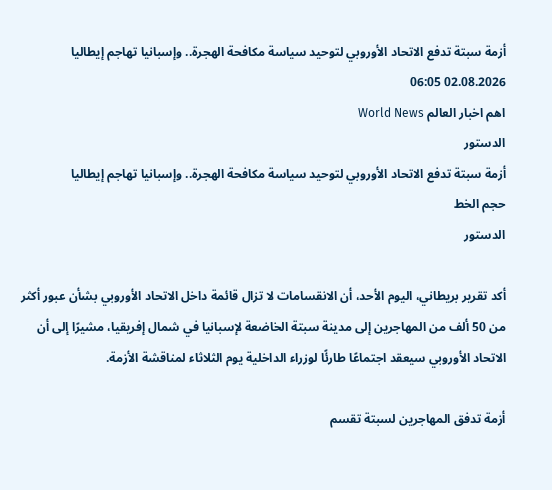أزمة سبتة تدفع الاتحاد الأوروبي لتوحيد سياسة مكافحة الهجرة.. وإسبانيا تهاجم إيطاليا
02.08.2026 06:05
اهم اخبار العالم World News
الدستور
أزمة سبتة تدفع الاتحاد الأوروبي لتوحيد سياسة مكافحة الهجرة.. وإسبانيا تهاجم إيطاليا
حجم الخط
الدستور

أكد تقرير بريطاني، اليوم الأحد، أن الانقسامات لا تزال قائمة داخل الاتحاد الأوروبي بشأن عبور أكثر من 50 ألف من المهاجرين إلى مدينة سبتة الخاضعة لإسبانيا في شمال إفريقيا، مشيرًا إلى أن الاتحاد الأوروبي سيعقد اجتماعًا طارئًا لوزراء الداخلية يوم الثلاثاء لمناقشة الأزمة.

أزمة تدفق المهاجرين لسبتة تقسم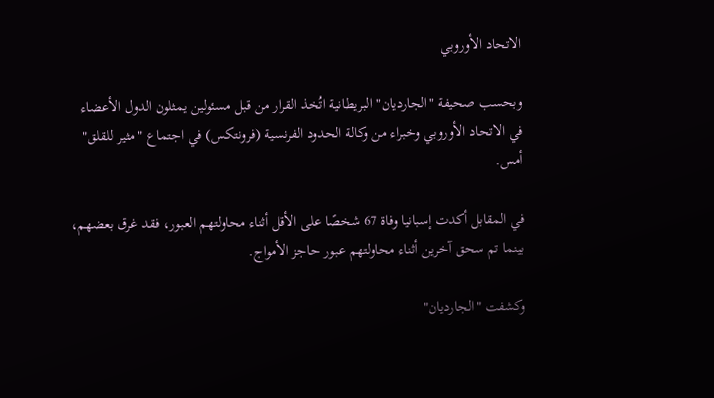الاتحاد الأوروبي

وبحسب صحيفة "الجارديان" البريطانية اتُخذ القرار من قبل مسئولين يمثلون الدول الأعضاء في الاتحاد الأوروبي وخبراء من وكالة الحدود الفرنسية (فرونتكس) في اجتماع "مثير للقلق" أمس.

في المقابل أكدت إسبانيا وفاة 67 شخصًا على الأقل أثناء محاولتهم العبور، فقد غرق بعضهم، بينما تم سحق آخرين أثناء محاولتهم عبور حاجز الأمواج.

وكشفت "الجارديان"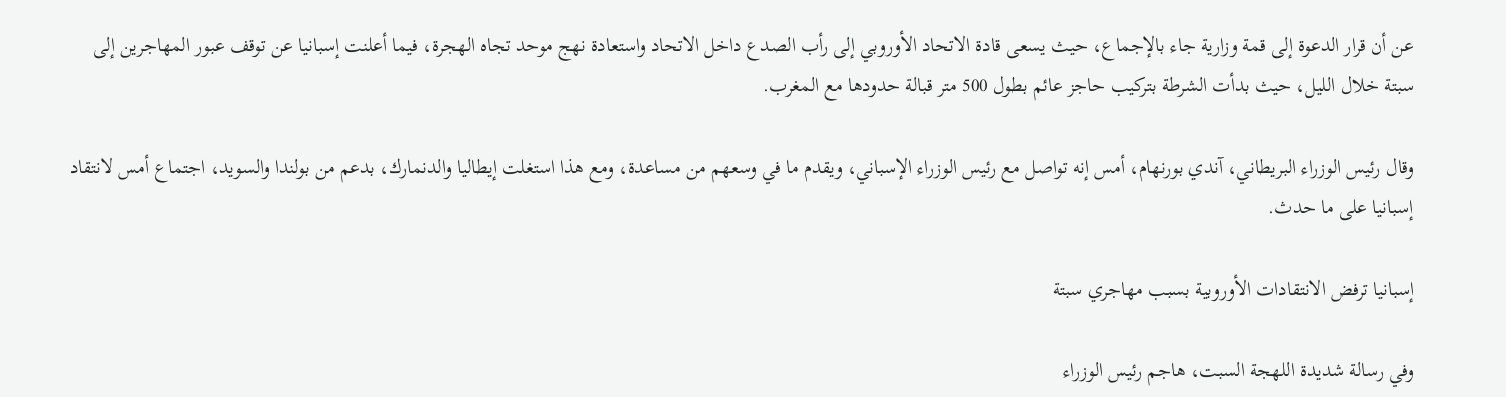عن أن قرار الدعوة إلى قمة وزارية جاء بالإجماع، حيث يسعى قادة الاتحاد الأوروبي إلى رأب الصدع داخل الاتحاد واستعادة نهج موحد تجاه الهجرة، فيما أعلنت إسبانيا عن توقف عبور المهاجرين إلى سبتة خلال الليل، حيث بدأت الشرطة بتركيب حاجز عائم بطول 500 متر قبالة حدودها مع المغرب.

وقال رئيس الوزراء البريطاني، آندي بورنهام، أمس إنه تواصل مع رئيس الوزراء الإسباني، ويقدم ما في وسعهم من مساعدة، ومع هذا استغلت إيطاليا والدنمارك، بدعم من بولندا والسويد، اجتماع أمس لانتقاد إسبانيا على ما حدث.

إسبانيا ترفض الانتقادات الأوروبية بسبب مهاجري سبتة

وفي رسالة شديدة اللهجة السبت، هاجم رئيس الوزراء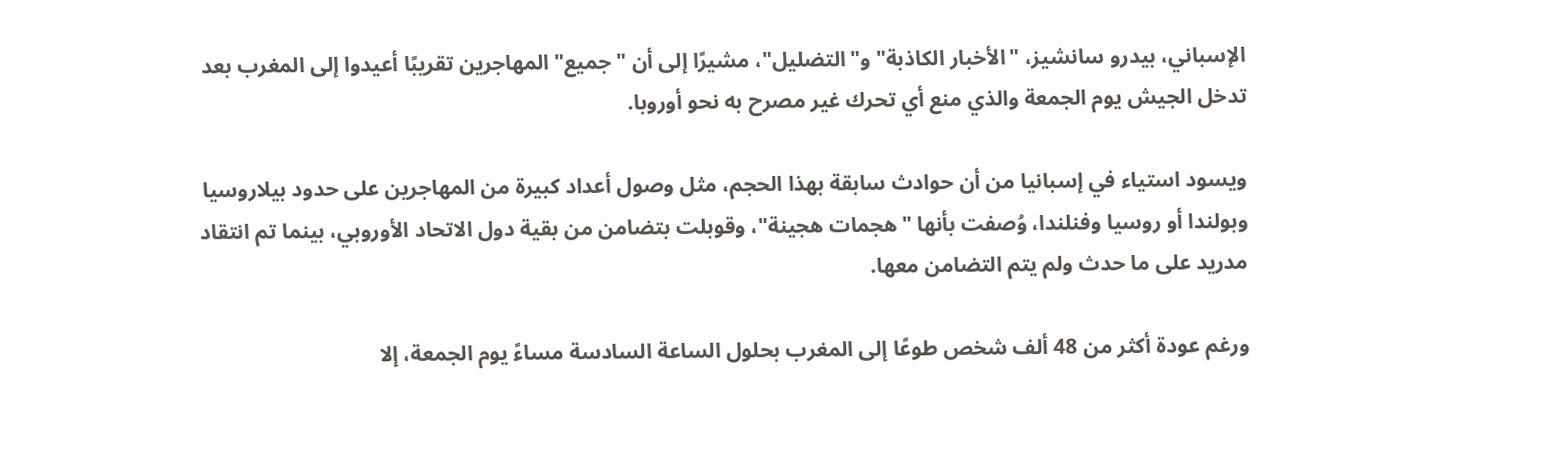الإسباني، بيدرو سانشيز، "الأخبار الكاذبة" و"التضليل"، مشيرًا إلى أن "جميع" المهاجرين تقريبًا أعيدوا إلى المغرب بعد تدخل الجيش يوم الجمعة والذي منع أي تحرك غير مصرح به نحو أوروبا.

ويسود استياء في إسبانيا من أن حوادث سابقة بهذا الحجم، مثل وصول أعداد كبيرة من المهاجرين على حدود بيلاروسيا وبولندا أو روسيا وفنلندا، وُصفت بأنها "هجمات هجينة"، وقوبلت بتضامن من بقية دول الاتحاد الأوروبي، بينما تم انتقاد مدريد على ما حدث ولم يتم التضامن معها.

ورغم عودة أكثر من 48 ألف شخص طوعًا إلى المغرب بحلول الساعة السادسة مساءً يوم الجمعة، إلا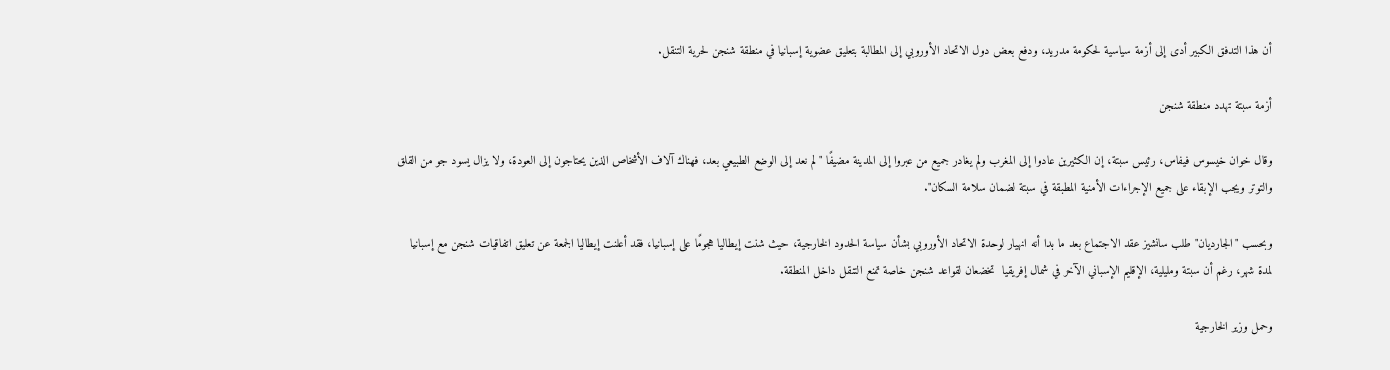أن هذا التدفق الكبير أدى إلى أزمة سياسية لحكومة مدريد، ودفع بعض دول الاتحاد الأوروبي إلى المطالبة بتعليق عضوية إسبانيا في منطقة شنجن لحرية التنقل.

أزمة سبتة تهدد منطقة شنجن

وقال خوان خيسوس فيفاس، رئيس سبتة، إن الكثيرين عادوا إلى المغرب ولم يغادر جميع من عبروا إلى المدينة مضيفًا "لم نعد إلى الوضع الطبيعي بعد، فهناك آلاف الأشخاص الذين يحتاجون إلى العودة، ولا يزال يسود جو من القلق والتوتر ويجب الإبقاء على جميع الإجراءات الأمنية المطبقة في سبتة لضمان سلامة السكان".

وبحسب "الجارديان" طلب سانشيز عقد الاجتماع بعد ما بدا أنه انهيار لوحدة الاتحاد الأوروبي بشأن سياسة الحدود الخارجية، حيث شنت إيطاليا هجومًا على إسبانيا، فقد أعلنت إيطاليا الجمعة عن تعليق اتفاقيات شنجن مع إسبانيا لمدة شهر، رغم أن سبتة ومليلية، الإقليم الإسباني الآخر في شمال إفريقيا  تخضعان لقواعد شنجن خاصة تمنع التنقل داخل المنطقة.

وحمل وزير الخارجية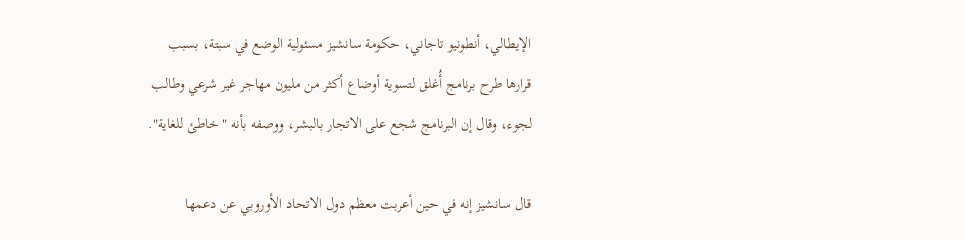الإيطالي، أنطونيو تاجاني، حكومة سانشيز مسئولية الوضع في سبتة، بسبب قرارها طرح برنامج أُغلق لتسوية أوضاع أكثر من مليون مهاجر غير شرعي وطالب لجوء، وقال إن البرنامج شجع على الاتجار بالبشر، ووصفه بأنه "خاطئ للغاية".

قال سانشيز إنه في حين أعربت معظم دول الاتحاد الأوروبي عن دعمها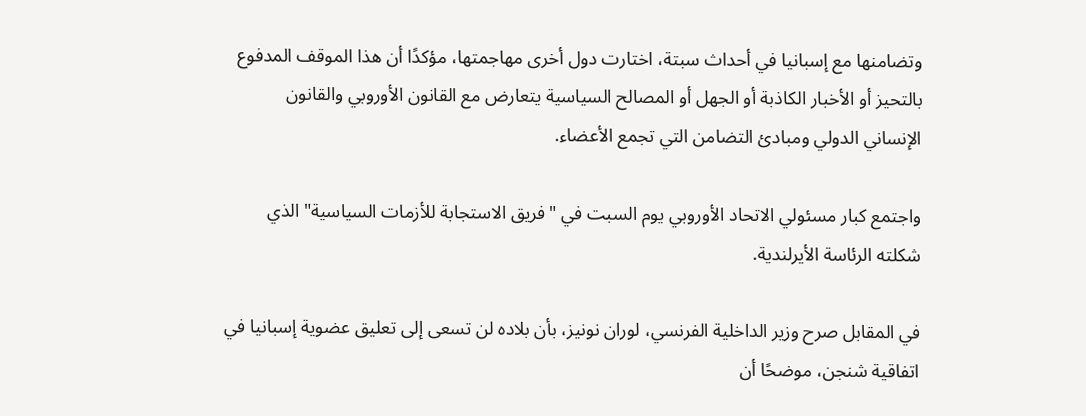وتضامنها مع إسبانيا في أحداث سبتة، اختارت دول أخرى مهاجمتها، مؤكدًا أن هذا الموقف المدفوع بالتحيز أو الأخبار الكاذبة أو الجهل أو المصالح السياسية يتعارض مع القانون الأوروبي والقانون الإنساني الدولي ومبادئ التضامن التي تجمع الأعضاء.

واجتمع كبار مسئولي الاتحاد الأوروبي يوم السبت في "فريق الاستجابة للأزمات السياسية" الذي شكلته الرئاسة الأيرلندية.

في المقابل صرح وزير الداخلية الفرنسي، لوران نونيز، بأن بلاده لن تسعى إلى تعليق عضوية إسبانيا في اتفاقية شنجن، موضحًا أن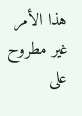هذا الأمر غير مطروح على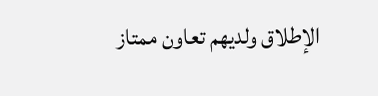الإطلاق ولديهم تعاون ممتاز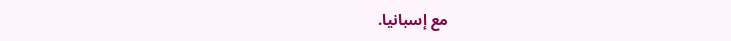مع إسبانيا.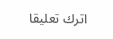اترك تعليقا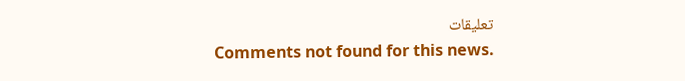تعليقات
Comments not found for this news.